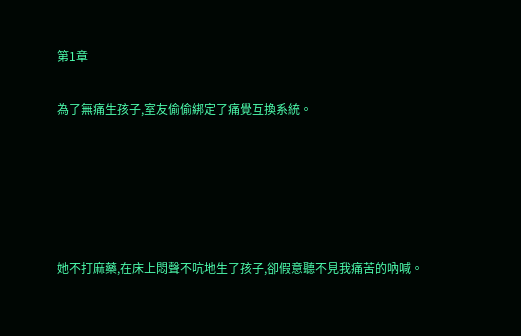第1章

為了無痛生孩子,室友偷偷綁定了痛覺互換系統。





她不打麻藥,在床上悶聲不吭地生了孩子,卻假意聽不見我痛苦的吶喊。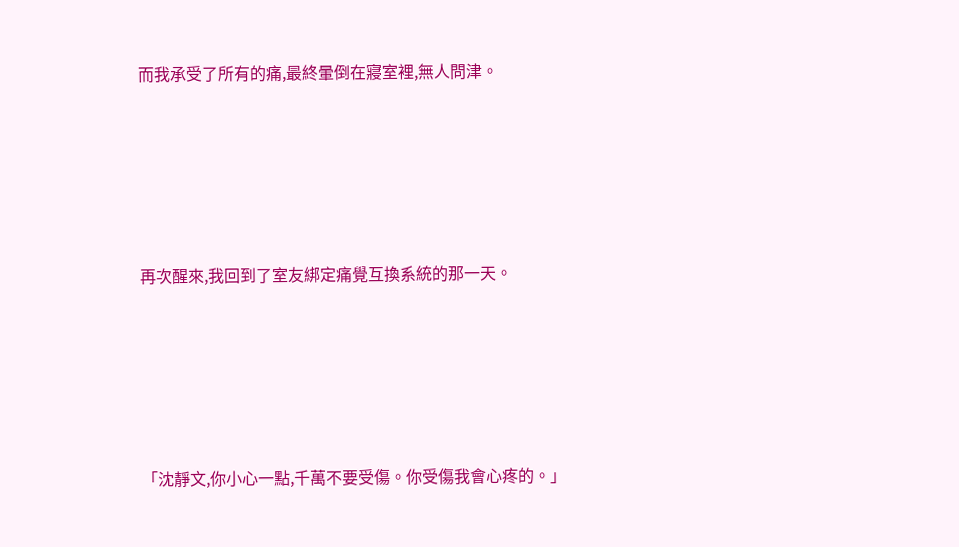而我承受了所有的痛,最終暈倒在寢室裡,無人問津。





再次醒來,我回到了室友綁定痛覺互換系統的那一天。





「沈靜文,你小心一點,千萬不要受傷。你受傷我會心疼的。」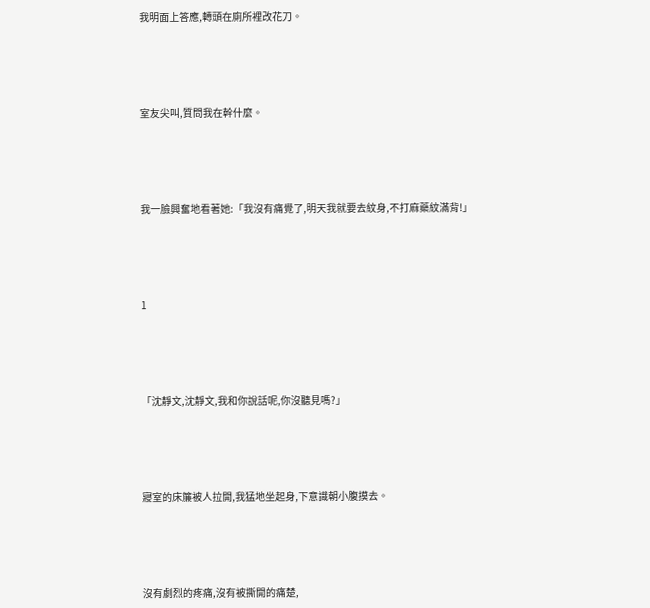我明面上答應,轉頭在廁所裡改花刀。





室友尖叫,質問我在幹什麼。





我一臉興奮地看著她:「我沒有痛覺了,明天我就要去紋身,不打麻藥紋滿背!」





1





「沈靜文,沈靜文,我和你說話呢,你沒聽見嗎?」





寢室的床簾被人拉開,我猛地坐起身,下意識朝小腹摸去。





沒有劇烈的疼痛,沒有被撕開的痛楚,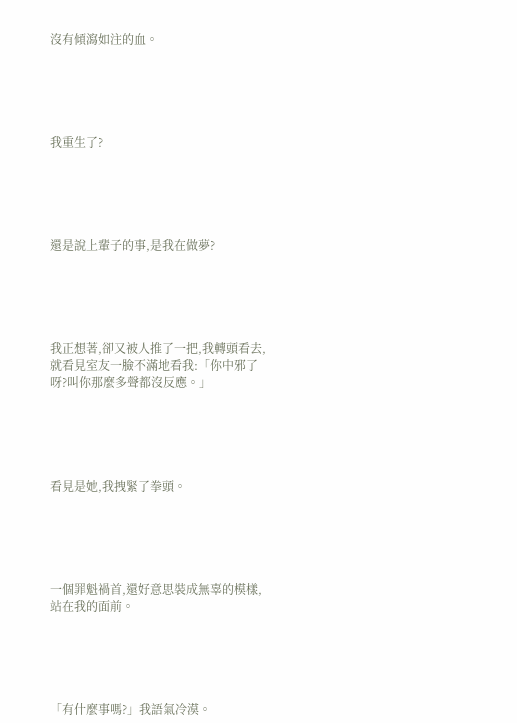沒有傾瀉如注的血。





我重生了?





還是說上輩子的事,是我在做夢?





我正想著,卻又被人推了一把,我轉頭看去,就看見室友一臉不滿地看我:「你中邪了呀?叫你那麼多聲都沒反應。」





看見是她,我拽緊了拳頭。





一個罪魁禍首,還好意思裝成無辜的模樣,站在我的面前。





「有什麼事嗎?」我語氣冷漠。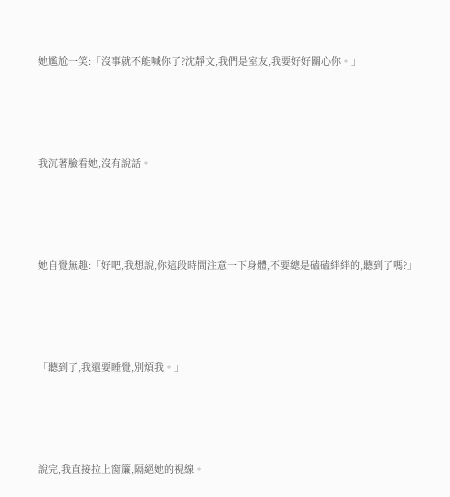她尷尬一笑:「沒事就不能喊你了?沈靜文,我們是室友,我要好好關心你。」





我沉著臉看她,沒有說話。





她自覺無趣:「好吧,我想說,你這段時間注意一下身體,不要總是磕磕絆絆的,聽到了嗎?」





「聽到了,我還要睡覺,別煩我。」





說完,我直接拉上窗簾,隔絕她的視線。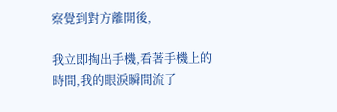察覺到對方離開後,

我立即掏出手機,看著手機上的時間,我的眼淚瞬間流了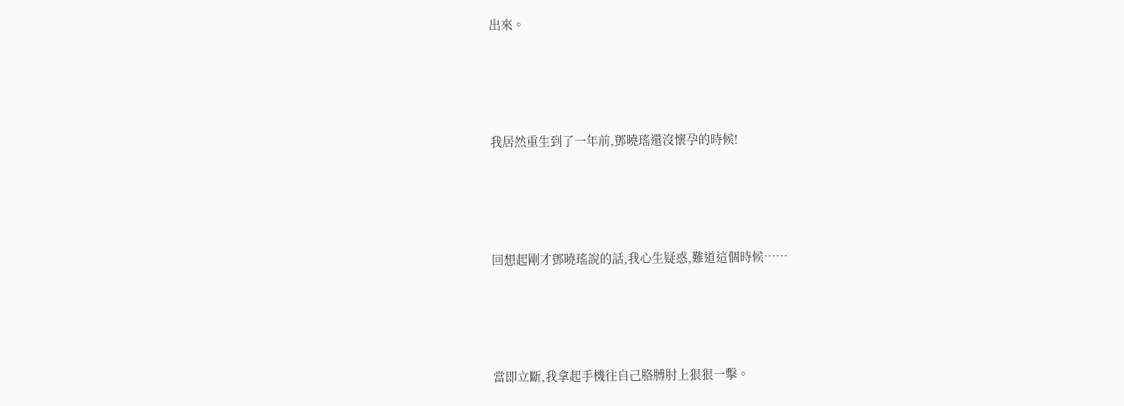出來。





我居然重生到了一年前,鄧曉瑤還沒懷孕的時候!





回想起剛才鄧曉瑤說的話,我心生疑惑,難道這個時候……





當即立斷,我拿起手機往自己胳膊肘上狠狠一擊。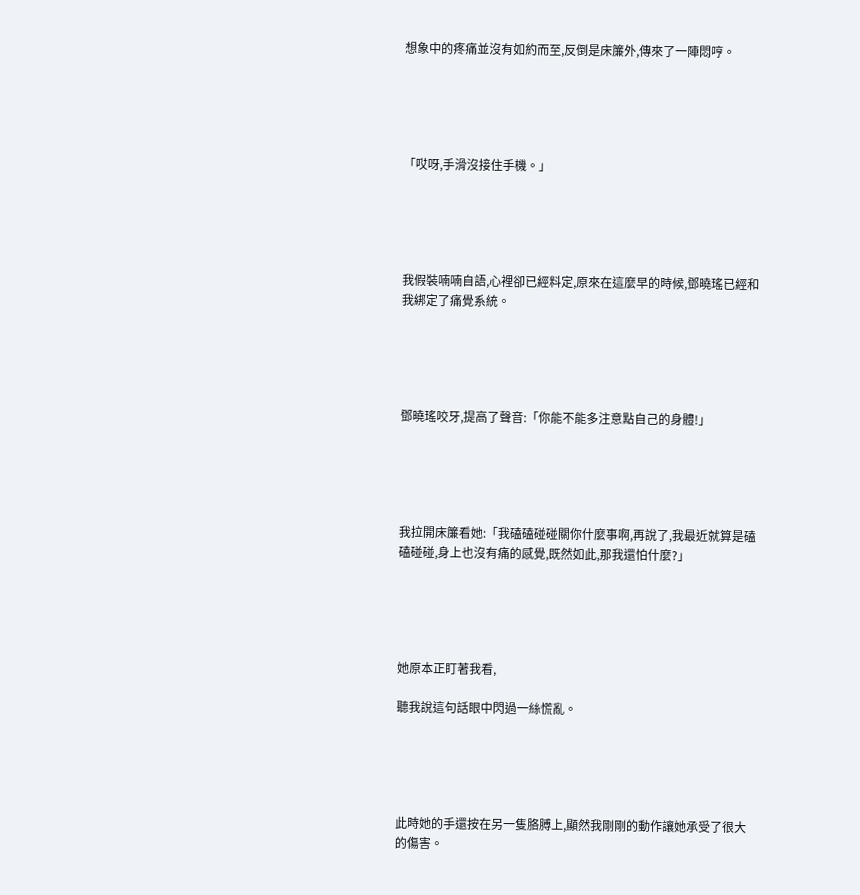想象中的疼痛並沒有如約而至,反倒是床簾外,傳來了一陣悶哼。





「哎呀,手滑沒接住手機。」





我假裝喃喃自語,心裡卻已經料定,原來在這麼早的時候,鄧曉瑤已經和我綁定了痛覺系統。





鄧曉瑤咬牙,提高了聲音:「你能不能多注意點自己的身體!」





我拉開床簾看她:「我磕磕碰碰關你什麼事啊,再說了,我最近就算是磕磕碰碰,身上也沒有痛的感覺,既然如此,那我還怕什麼?」





她原本正盯著我看,

聽我說這句話眼中閃過一絲慌亂。





此時她的手還按在另一隻胳膊上,顯然我剛剛的動作讓她承受了很大的傷害。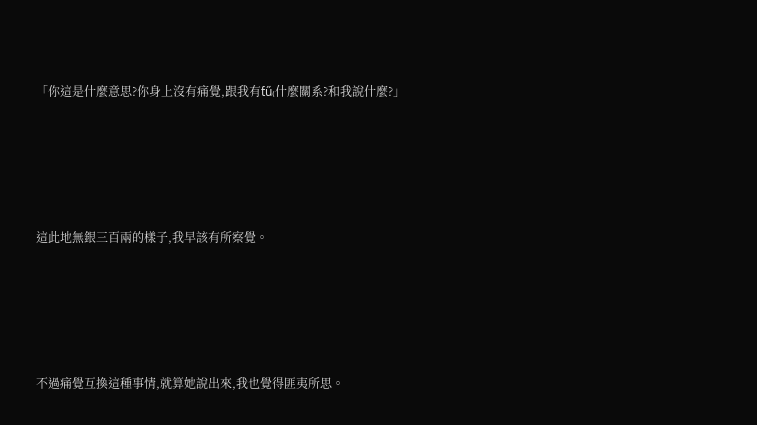「你這是什麼意思?你身上沒有痛覺,跟我有ƭű₍什麼關系?和我說什麼?」





這此地無銀三百兩的樣子,我早該有所察覺。





不過痛覺互換這種事情,就算她說出來,我也覺得匪夷所思。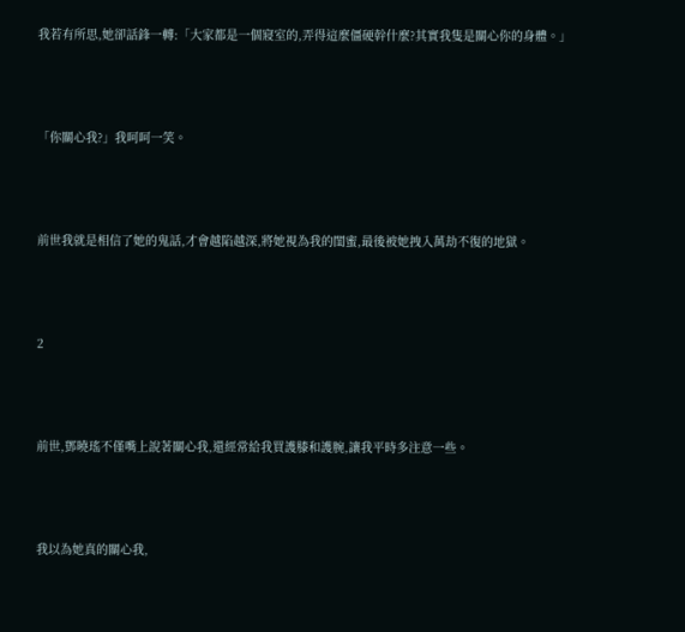我若有所思,她卻話鋒一轉:「大家都是一個寢室的,弄得這麼僵硬幹什麼?其實我隻是關心你的身體。」





「你關心我?」我呵呵一笑。





前世我就是相信了她的鬼話,才會越陷越深,將她視為我的閨蜜,最後被她拽入萬劫不復的地獄。





2





前世,鄧曉瑤不僅嘴上說著關心我,還經常給我買護膝和護腕,讓我平時多注意一些。





我以為她真的關心我,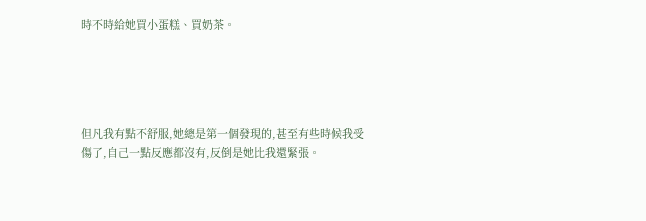時不時給她買小蛋糕、買奶茶。





但凡我有點不舒服,她總是第一個發現的,甚至有些時候我受傷了,自己一點反應都沒有,反倒是她比我還緊張。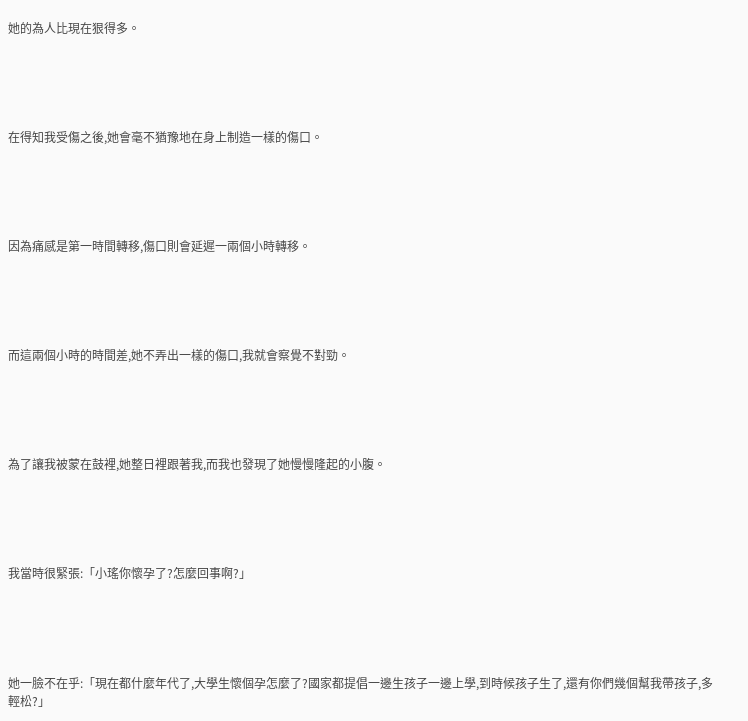她的為人比現在狠得多。





在得知我受傷之後,她會毫不猶豫地在身上制造一樣的傷口。





因為痛感是第一時間轉移,傷口則會延遲一兩個小時轉移。





而這兩個小時的時間差,她不弄出一樣的傷口,我就會察覺不對勁。





為了讓我被蒙在鼓裡,她整日裡跟著我,而我也發現了她慢慢隆起的小腹。





我當時很緊張:「小瑤你懷孕了?怎麼回事啊?」





她一臉不在乎:「現在都什麼年代了,大學生懷個孕怎麼了?國家都提倡一邊生孩子一邊上學,到時候孩子生了,還有你們幾個幫我帶孩子,多輕松?」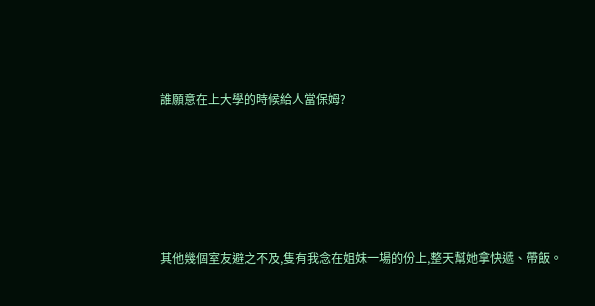誰願意在上大學的時候給人當保姆?





其他幾個室友避之不及,隻有我念在姐妹一場的份上,整天幫她拿快遞、帶飯。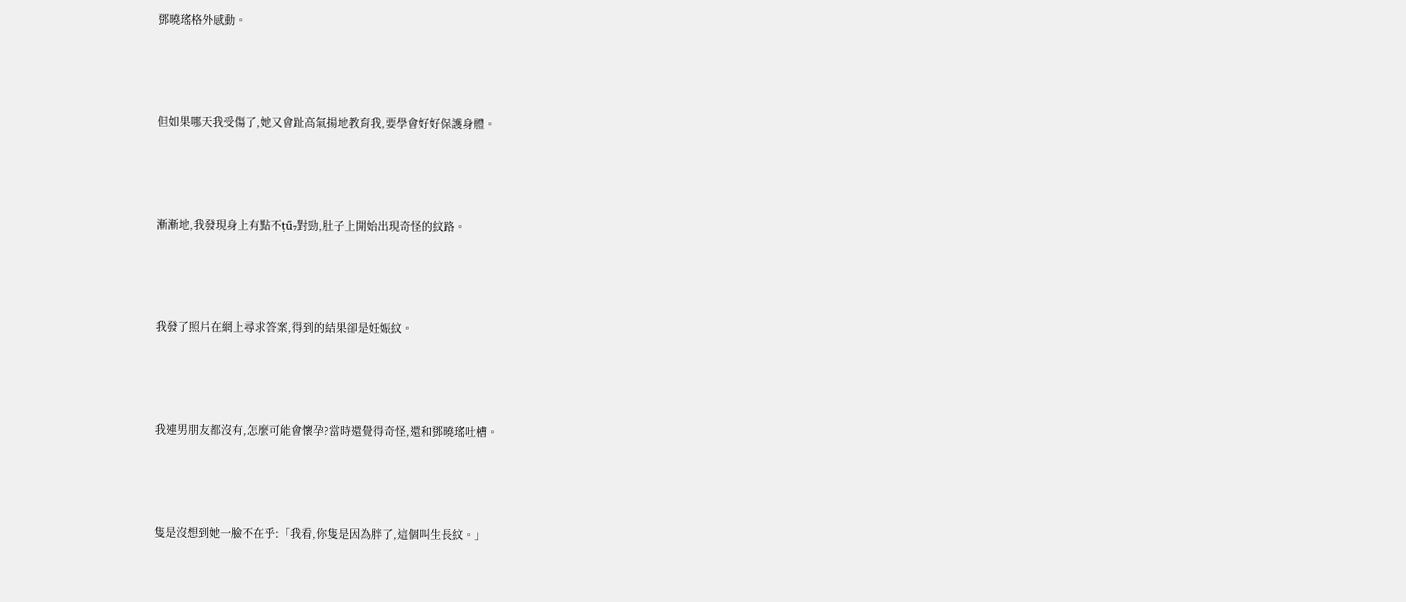鄧曉瑤格外感動。





但如果哪天我受傷了,她又會趾高氣揚地教育我,要學會好好保護身體。





漸漸地,我發現身上有點不ṭű₇對勁,肚子上開始出現奇怪的紋路。





我發了照片在網上尋求答案,得到的結果卻是妊娠紋。





我連男朋友都沒有,怎麼可能會懷孕?當時還覺得奇怪,還和鄧曉瑤吐槽。





隻是沒想到她一臉不在乎:「我看,你隻是因為胖了,這個叫生長紋。」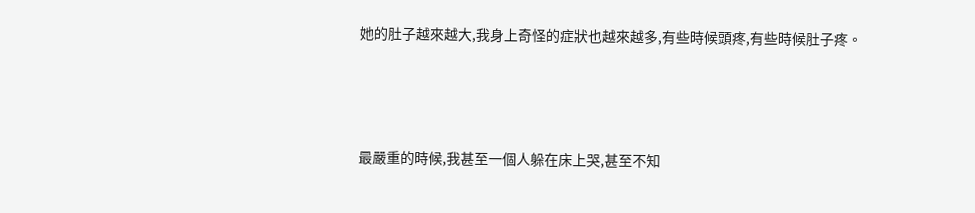她的肚子越來越大,我身上奇怪的症狀也越來越多,有些時候頭疼,有些時候肚子疼。





最嚴重的時候,我甚至一個人躲在床上哭,甚至不知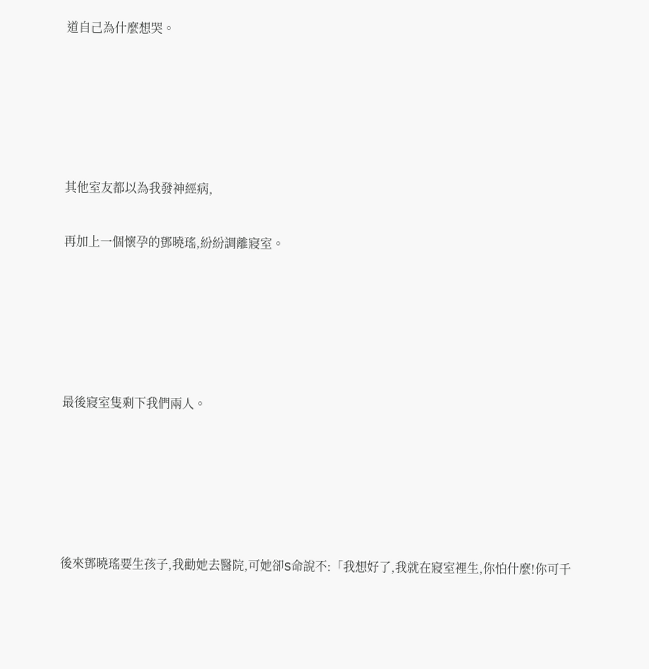道自己為什麼想哭。





其他室友都以為我發神經病,

再加上一個懷孕的鄧曉瑤,紛紛調離寢室。





最後寢室隻剩下我們兩人。





後來鄧曉瑤要生孩子,我勸她去醫院,可她卻S命說不:「我想好了,我就在寢室裡生,你怕什麼!你可千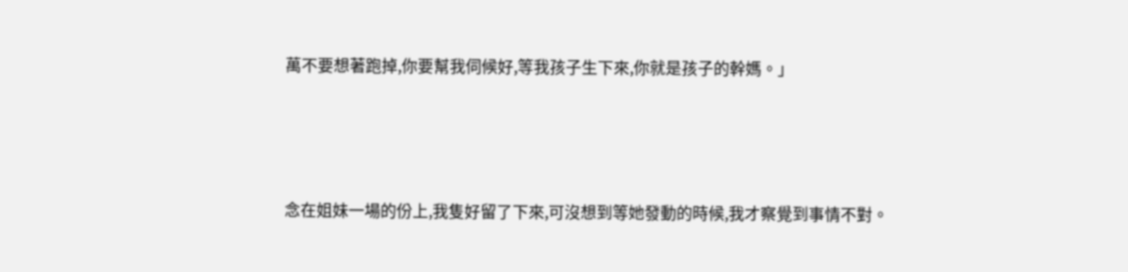萬不要想著跑掉,你要幫我伺候好,等我孩子生下來,你就是孩子的幹媽。」





念在姐妹一場的份上,我隻好留了下來,可沒想到等她發動的時候,我才察覺到事情不對。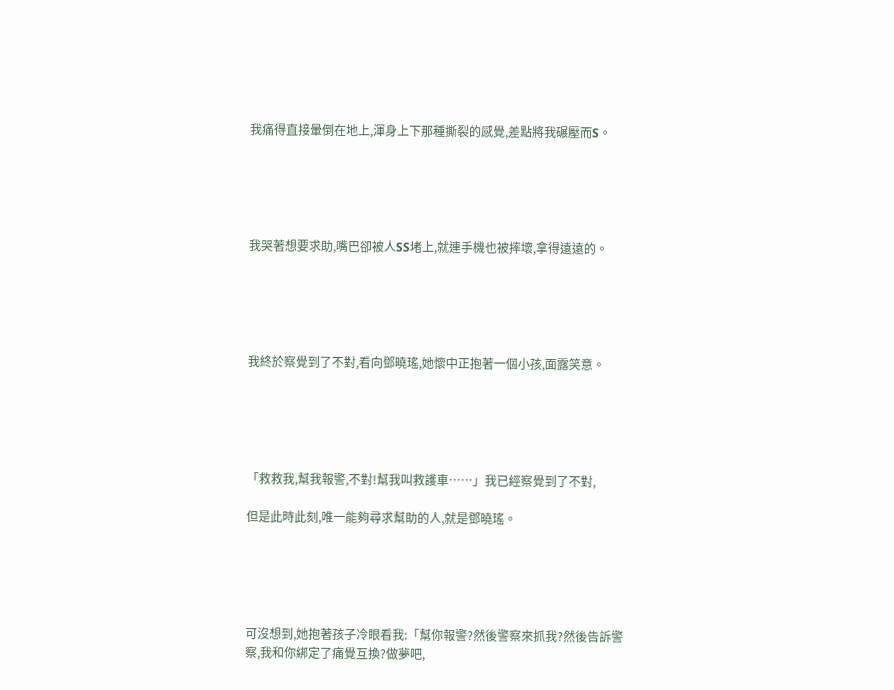我痛得直接暈倒在地上,渾身上下那種撕裂的感覺,差點將我碾壓而S。





我哭著想要求助,嘴巴卻被人SS堵上,就連手機也被摔壞,拿得遠遠的。





我終於察覺到了不對,看向鄧曉瑤,她懷中正抱著一個小孩,面露笑意。





「救救我,幫我報警,不對!幫我叫救護車……」我已經察覺到了不對,

但是此時此刻,唯一能夠尋求幫助的人,就是鄧曉瑤。





可沒想到,她抱著孩子冷眼看我:「幫你報警?然後警察來抓我?然後告訴警察,我和你綁定了痛覺互換?做夢吧,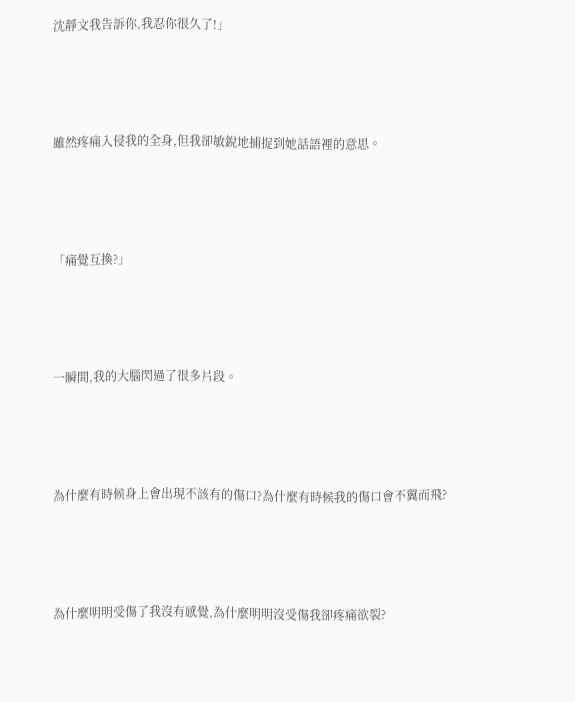沈靜文我告訴你,我忍你很久了!」





雖然疼痛入侵我的全身,但我卻敏銳地捕捉到她話語裡的意思。





「痛覺互換?」





一瞬間,我的大腦閃過了很多片段。





為什麼有時候身上會出現不該有的傷口?為什麼有時候我的傷口會不翼而飛?





為什麼明明受傷了我沒有感覺,為什麼明明沒受傷我卻疼痛欲裂?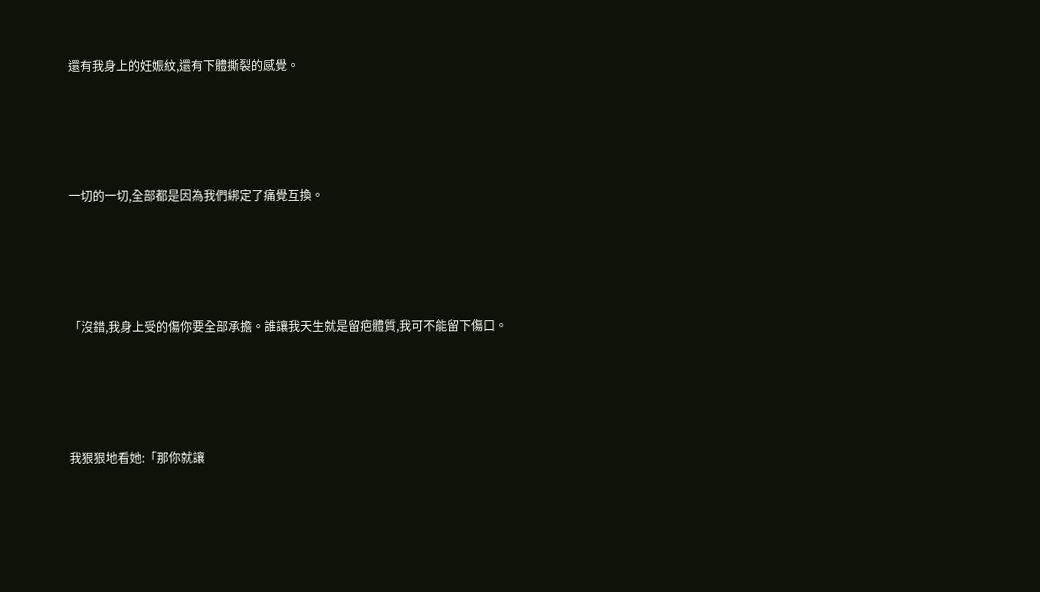還有我身上的妊娠紋,還有下體撕裂的感覺。





一切的一切,全部都是因為我們綁定了痛覺互換。





「沒錯,我身上受的傷你要全部承擔。誰讓我天生就是留疤體質,我可不能留下傷口。





我狠狠地看她:「那你就讓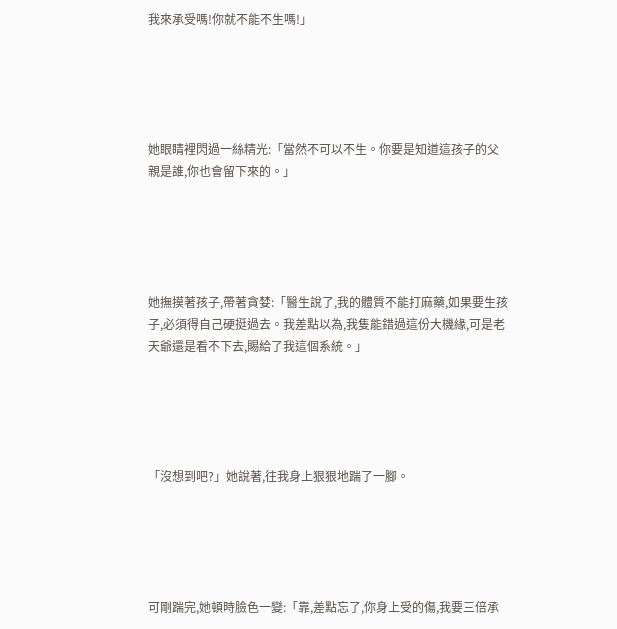我來承受嗎!你就不能不生嗎!」





她眼睛裡閃過一絲精光:「當然不可以不生。你要是知道這孩子的父親是誰,你也會留下來的。」





她撫摸著孩子,帶著貪婪:「醫生說了,我的體質不能打麻藥,如果要生孩子,必須得自己硬挺過去。我差點以為,我隻能錯過這份大機緣,可是老天爺還是看不下去,賜給了我這個系統。」





「沒想到吧?」她說著,往我身上狠狠地踹了一腳。





可剛踹完,她頓時臉色一變:「靠,差點忘了,你身上受的傷,我要三倍承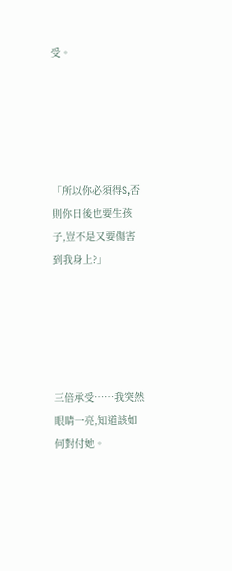受。





「所以你必須得S,否則你日後也要生孩子,豈不是又要傷害到我身上?」





三倍承受……我突然眼睛一亮,知道該如何對付她。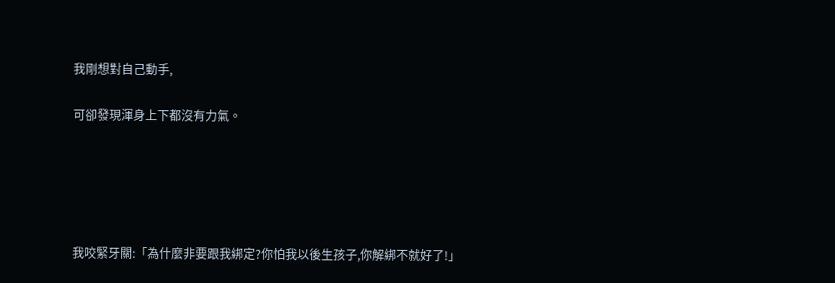我剛想對自己動手,

可卻發現渾身上下都沒有力氣。





我咬緊牙關:「為什麼非要跟我綁定?你怕我以後生孩子,你解綁不就好了!」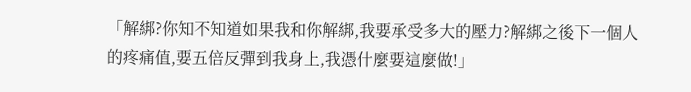「解綁?你知不知道如果我和你解綁,我要承受多大的壓力?解綁之後下一個人的疼痛值,要五倍反彈到我身上,我憑什麼要這麼做!」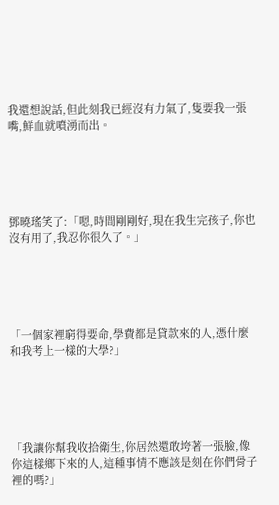我還想說話,但此刻我已經沒有力氣了,隻要我一張嘴,鮮血就噴湧而出。





鄧曉瑤笑了:「嗯,時間剛剛好,現在我生完孩子,你也沒有用了,我忍你很久了。」





「一個家裡窮得要命,學費都是貸款來的人,憑什麼和我考上一樣的大學?」





「我讓你幫我收拾衛生,你居然還敢垮著一張臉,像你這樣鄉下來的人,這種事情不應該是刻在你們骨子裡的嗎?」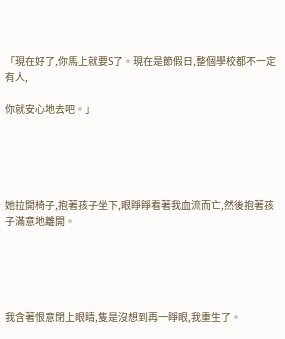「現在好了,你馬上就要S了。現在是節假日,整個學校都不一定有人,

你就安心地去吧。」





她拉開椅子,抱著孩子坐下,眼睜睜看著我血流而亡,然後抱著孩子滿意地離開。





我含著恨意閉上眼睛,隻是沒想到再一睜眼,我重生了。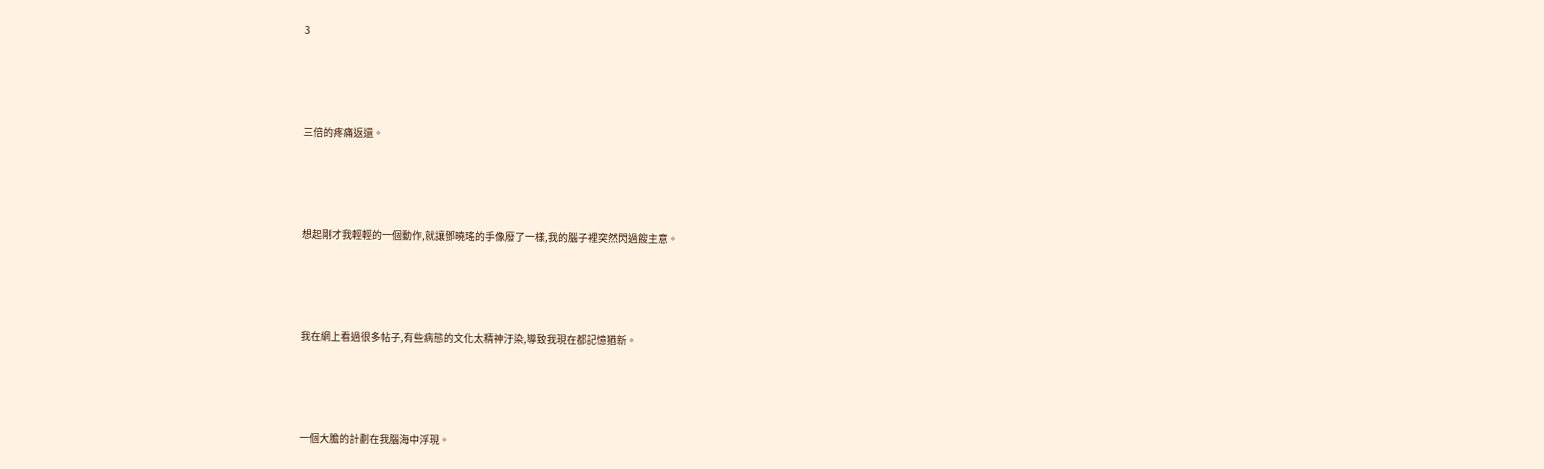3





三倍的疼痛返還。





想起剛才我輕輕的一個動作,就讓鄧曉瑤的手像廢了一樣,我的腦子裡突然閃過餿主意。





我在網上看過很多帖子,有些病態的文化太精神汙染,導致我現在都記憶猶新。





一個大膽的計劃在我腦海中浮現。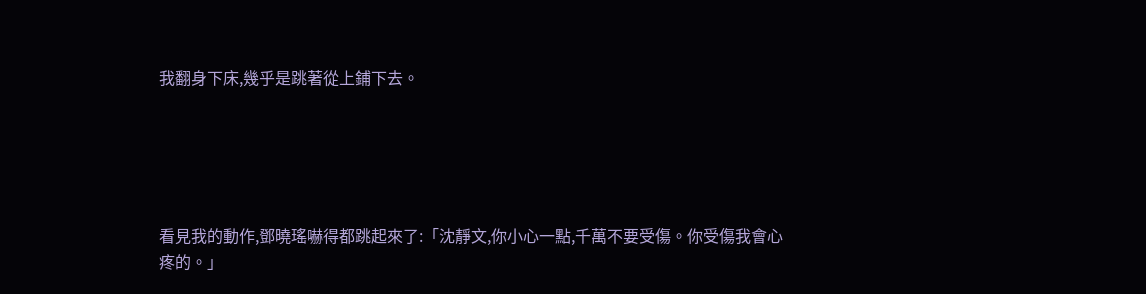我翻身下床,幾乎是跳著從上鋪下去。





看見我的動作,鄧曉瑤嚇得都跳起來了:「沈靜文,你小心一點,千萬不要受傷。你受傷我會心疼的。」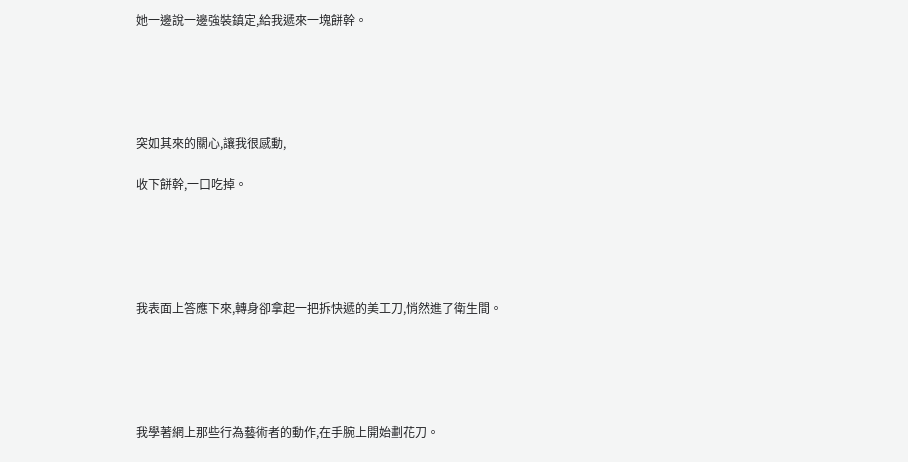她一邊說一邊強裝鎮定,給我遞來一塊餅幹。





突如其來的關心,讓我很感動,

收下餅幹,一口吃掉。





我表面上答應下來,轉身卻拿起一把拆快遞的美工刀,悄然進了衛生間。





我學著網上那些行為藝術者的動作,在手腕上開始劃花刀。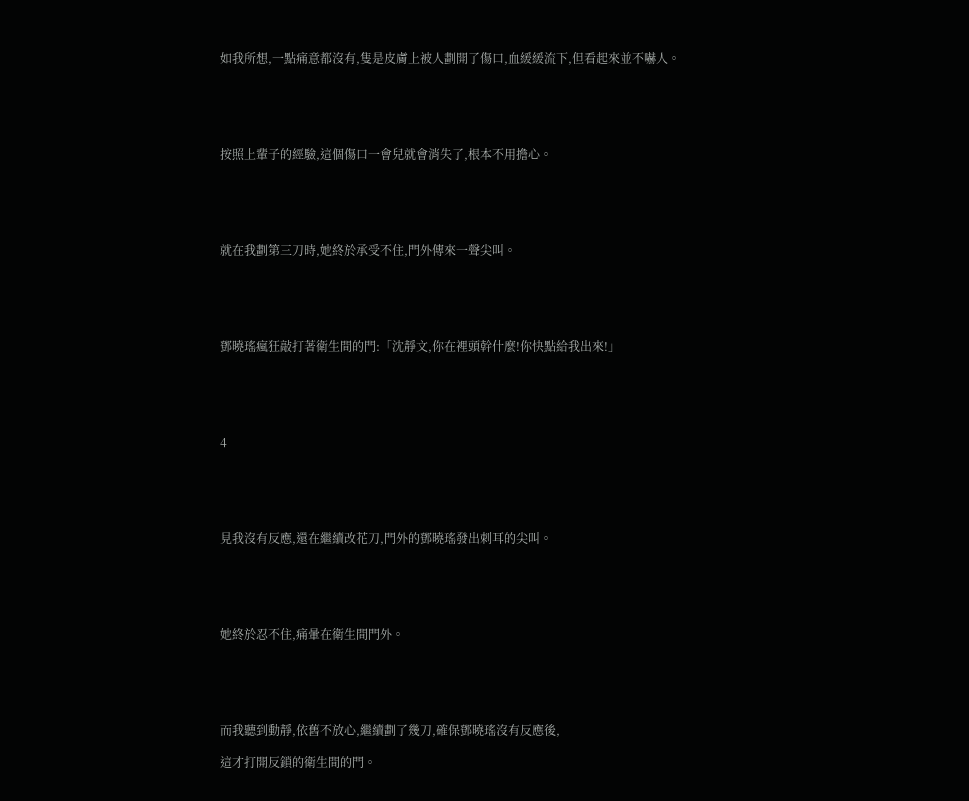如我所想,一點痛意都沒有,隻是皮膚上被人劃開了傷口,血緩緩流下,但看起來並不嚇人。





按照上輩子的經驗,這個傷口一會兒就會消失了,根本不用擔心。





就在我劃第三刀時,她終於承受不住,門外傳來一聲尖叫。





鄧曉瑤瘋狂敲打著衛生間的門:「沈靜文,你在裡頭幹什麼!你快點給我出來!」





4





見我沒有反應,還在繼續改花刀,門外的鄧曉瑤發出刺耳的尖叫。





她終於忍不住,痛暈在衛生間門外。





而我聽到動靜,依舊不放心,繼續劃了幾刀,確保鄧曉瑤沒有反應後,

這才打開反鎖的衛生間的門。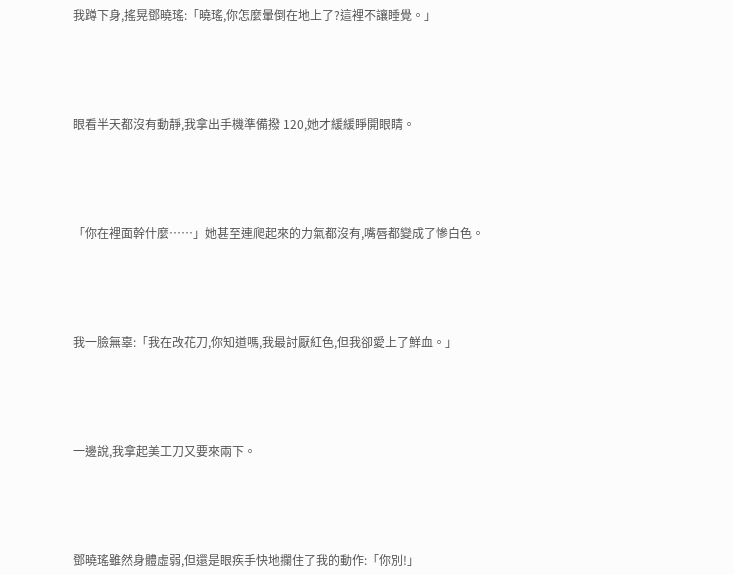我蹲下身,搖晃鄧曉瑤:「曉瑤,你怎麼暈倒在地上了?這裡不讓睡覺。」





眼看半天都沒有動靜,我拿出手機準備撥 120,她才緩緩睜開眼睛。





「你在裡面幹什麼……」她甚至連爬起來的力氣都沒有,嘴唇都變成了慘白色。





我一臉無辜:「我在改花刀,你知道嗎,我最討厭紅色,但我卻愛上了鮮血。」





一邊說,我拿起美工刀又要來兩下。





鄧曉瑤雖然身體虛弱,但還是眼疾手快地攔住了我的動作:「你別!」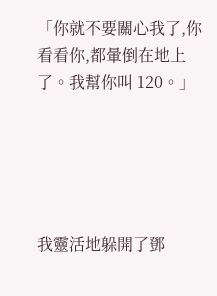「你就不要關心我了,你看看你,都暈倒在地上了。我幫你叫 120。」





我靈活地躲開了鄧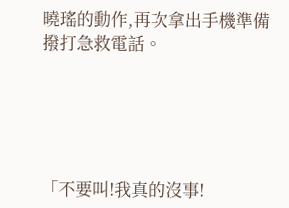曉瑤的動作,再次拿出手機準備撥打急救電話。





「不要叫!我真的沒事!